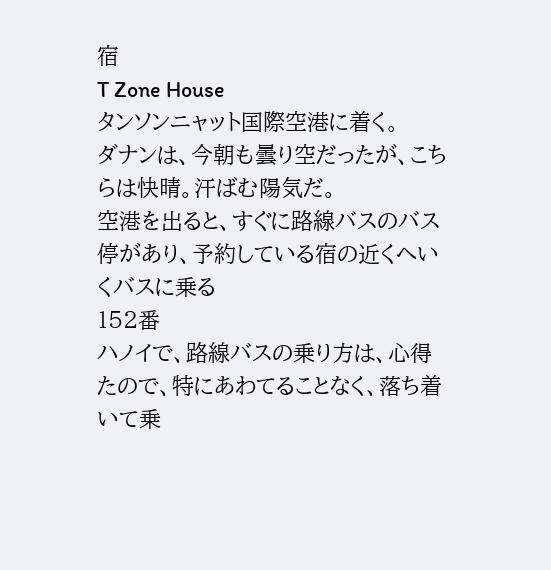宿
T Zone House
タンソンニャット国際空港に着く。
ダナンは、今朝も曇り空だったが、こちらは快晴。汗ばむ陽気だ。
空港を出ると、すぐに路線バスのバス停があり、予約している宿の近くへいくバスに乗る
152番
ハノイで、路線バスの乗り方は、心得たので、特にあわてることなく、落ち着いて乗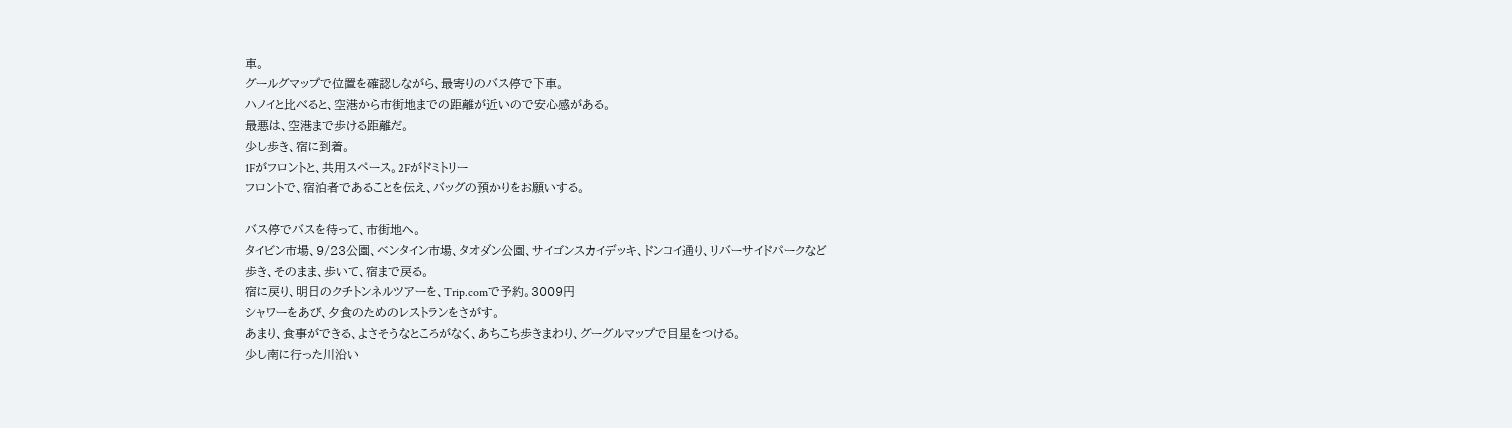車。
グールグマップで位置を確認しながら、最寄りのバス停で下車。
ハノイと比べると、空港から市街地までの距離が近いので安心感がある。
最悪は、空港まで歩ける距離だ。
少し歩き、宿に到着。
1Fがフロントと、共用スペース。2Fがドミトリー
フロントで、宿泊者であることを伝え、バッグの預かりをお願いする。

バス停でバスを待って、市街地へ。
タイビン市場、9/23公園、ベンタイン市場、タオダン公園、サイゴンスカイデッキ、ドンコイ通り、リバーサイドパークなど
歩き、そのまま、歩いて、宿まで戻る。
宿に戻り、明日のクチトンネルツアーを、Trip.comで予約。3009円
シャワーをあび、夕食のためのレストランをさがす。
あまり、食事ができる、よさそうなところがなく、あちこち歩きまわり、グーグルマップで目星をつける。
少し南に行った川沿い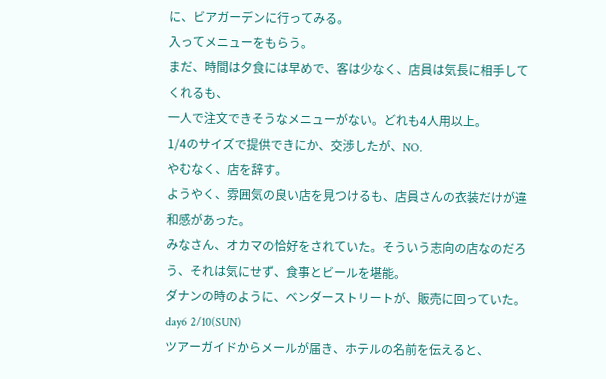に、ビアガーデンに行ってみる。
入ってメニューをもらう。
まだ、時間は夕食には早めで、客は少なく、店員は気長に相手してくれるも、
一人で注文できそうなメニューがない。どれも4人用以上。
1/4のサイズで提供できにか、交渉したが、NO.
やむなく、店を辞す。
ようやく、雰囲気の良い店を見つけるも、店員さんの衣装だけが違和感があった。
みなさん、オカマの恰好をされていた。そういう志向の店なのだろう、それは気にせず、食事とビールを堪能。
ダナンの時のように、ベンダーストリートが、販売に回っていた。
day6 2/10(SUN)
ツアーガイドからメールが届き、ホテルの名前を伝えると、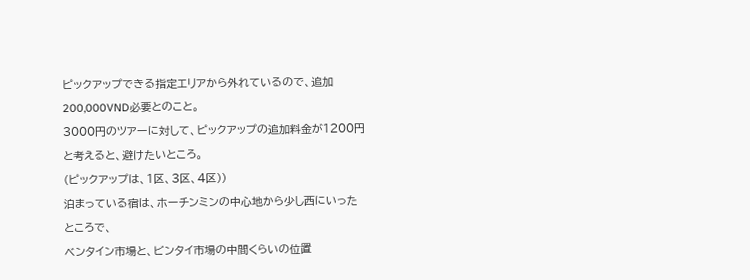ピックアップできる指定エリアから外れているので、追加200,000VND必要とのこと。
3000円のツアーに対して、ピックアップの追加料金が1200円と考えると、避けたいところ。
(ピックアップは、1区、3区、4区))
泊まっている宿は、ホーチンミンの中心地から少し西にいったところで、
ベンタイン市場と、ビンタイ市場の中間くらいの位置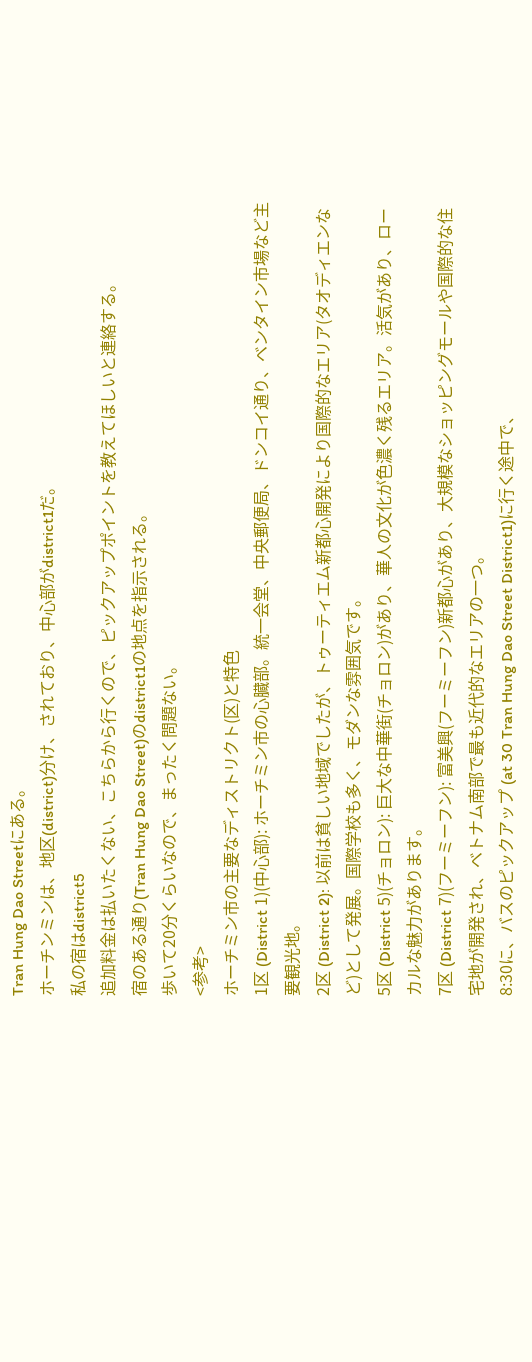Tran Hung Dao Streetにある。
ホーチンミンは、地区(district)分け、されており、中心部がdistrict1だ。
私の宿はdistrict5
追加料金は払いたくない、こちらから行くので、ピックアップポイントを教えてほしいと連絡する。
宿のある通り(Tran Hung Dao Street)のdistrict1の地点を指示される。
歩いて20分くらいなので、まったく問題ない。
<参考>
ホーチミン市の主要なディストリクト(区)と特色
1区 (District 1)(中心部): ホーチミン市の心臓部。統一会堂、中央郵便局、ドンコイ通り、ベンタイン市場など主要観光地。
2区 (District 2): 以前は貧しい地域でしたが、トゥーティエム新都心開発により国際的なエリア(タオディエンなど)として発展。国際学校も多く、モダンな雰囲気です。
5区 (District 5)(チョロン): 巨大な中華街(チョロン)があり、華人の文化が色濃く残るエリア。活気があり、ローカルな魅力があります。
7区 (District 7)(フーミーフン): 富美興(フーミーフン)新都心があり、大規模なショッピングモールや国際的な住宅地が開発され、ベトナム南部で最も近代的なエリアの一つ。
8:30に、バスのピックアップ (at 30 Tran Hung Dao Street District1)に行く途中で、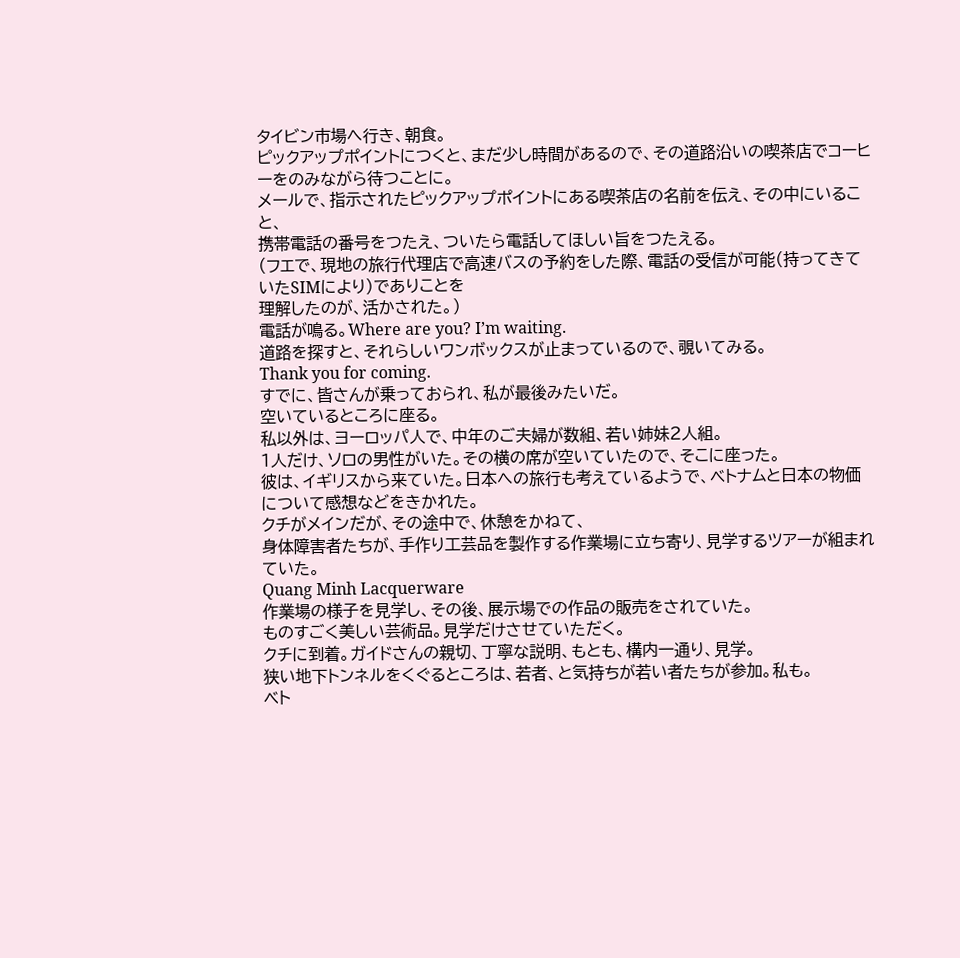タイビン市場へ行き、朝食。
ピックアップポイントにつくと、まだ少し時間があるので、その道路沿いの喫茶店でコーヒーをのみながら待つことに。
メールで、指示されたピックアップポイントにある喫茶店の名前を伝え、その中にいること、
携帯電話の番号をつたえ、ついたら電話してほしい旨をつたえる。
(フエで、現地の旅行代理店で高速バスの予約をした際、電話の受信が可能(持ってきていたSIMにより)でありことを
理解したのが、活かされた。)
電話が鳴る。Where are you? I’m waiting.
道路を探すと、それらしいワンボックスが止まっているので、覗いてみる。
Thank you for coming.
すでに、皆さんが乗っておられ、私が最後みたいだ。
空いているところに座る。
私以外は、ヨーロッパ人で、中年のご夫婦が数組、若い姉妹2人組。
1人だけ、ソロの男性がいた。その横の席が空いていたので、そこに座った。
彼は、イギリスから来ていた。日本への旅行も考えているようで、ベトナムと日本の物価について感想などをきかれた。
クチがメインだが、その途中で、休憩をかねて、
身体障害者たちが、手作り工芸品を製作する作業場に立ち寄り、見学するツアーが組まれていた。
Quang Minh Lacquerware
作業場の様子を見学し、その後、展示場での作品の販売をされていた。
ものすごく美しい芸術品。見学だけさせていただく。
クチに到着。ガイドさんの親切、丁寧な説明、もとも、構内一通り、見学。
狭い地下トンネルをくぐるところは、若者、と気持ちが若い者たちが参加。私も。
ベト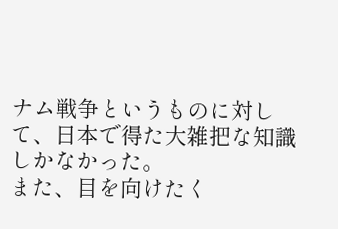ナム戦争というものに対して、日本で得た大雑把な知識しかなかった。
また、目を向けたく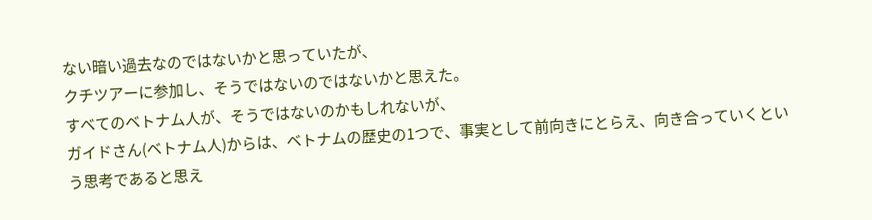ない暗い過去なのではないかと思っていたが、
クチツアーに参加し、そうではないのではないかと思えた。
すべてのベトナム人が、そうではないのかもしれないが、
ガイドさん(ベトナム人)からは、ベトナムの歴史の1つで、事実として前向きにとらえ、向き合っていくという思考であると思え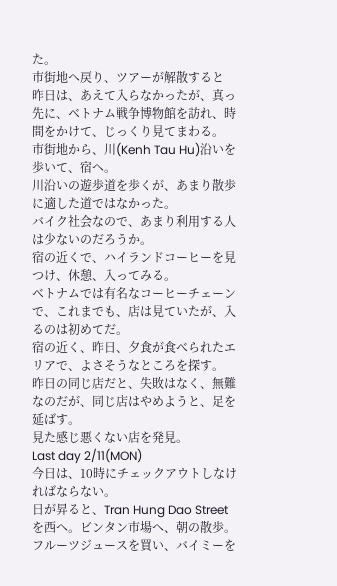た。
市街地へ戻り、ツアーが解散すると
昨日は、あえて入らなかったが、真っ先に、ベトナム戦争博物館を訪れ、時間をかけて、じっくり見てまわる。
市街地から、川(Kenh Tau Hu)沿いを歩いて、宿へ。
川沿いの遊歩道を歩くが、あまり散歩に適した道ではなかった。
バイク社会なので、あまり利用する人は少ないのだろうか。
宿の近くで、ハイランドコーヒーを見つけ、休憩、入ってみる。
ベトナムでは有名なコーヒーチェーンで、これまでも、店は見ていたが、入るのは初めてだ。
宿の近く、昨日、夕食が食べられたエリアで、よさそうなところを探す。
昨日の同じ店だと、失敗はなく、無難なのだが、同じ店はやめようと、足を延ばす。
見た感じ悪くない店を発見。
Last day 2/11(MON)
今日は、10時にチェックアウトしなければならない。
日が昇ると、Tran Hung Dao Street を西へ。ビンタン市場へ、朝の散歩。
フルーツジュースを買い、バイミーを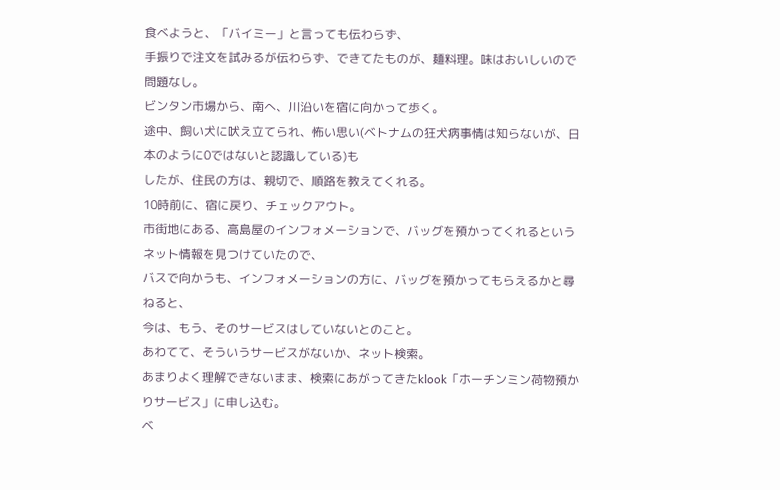食べようと、「バイミー」と言っても伝わらず、
手振りで注文を試みるが伝わらず、できてたものが、麺料理。味はおいしいので問題なし。
ビンタン市場から、南へ、川沿いを宿に向かって歩く。
途中、飼い犬に吠え立てられ、怖い思い(ベトナムの狂犬病事情は知らないが、日本のように0ではないと認識している)も
したが、住民の方は、親切で、順路を教えてくれる。
10時前に、宿に戻り、チェックアウト。
市街地にある、高島屋のインフォメーションで、バッグを預かってくれるというネット情報を見つけていたので、
バスで向かうも、インフォメーションの方に、バッグを預かってもらえるかと尋ねると、
今は、もう、そのサービスはしていないとのこと。
あわてて、そういうサービスがないか、ネット検索。
あまりよく理解できないまま、検索にあがってきたklook「ホーチンミン荷物預かりサービス」に申し込む。
ベ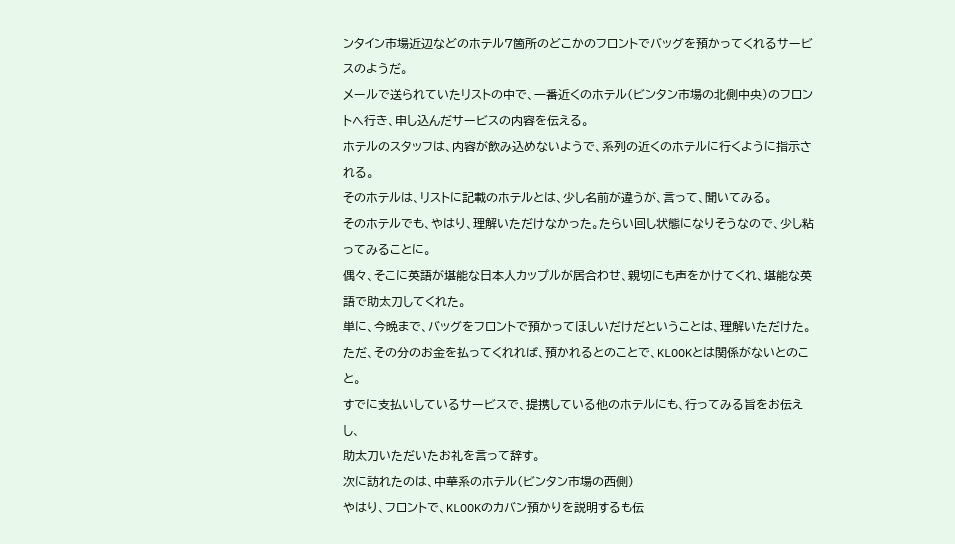ンタイン市場近辺などのホテル7箇所のどこかのフロントでバッグを預かってくれるサービスのようだ。
メールで送られていたリストの中で、一番近くのホテル(ビンタン市場の北側中央)のフロントへ行き、申し込んだサービスの内容を伝える。
ホテルのスタッフは、内容が飲み込めないようで、系列の近くのホテルに行くように指示される。
そのホテルは、リストに記載のホテルとは、少し名前が違うが、言って、聞いてみる。
そのホテルでも、やはり、理解いただけなかった。たらい回し状態になりそうなので、少し粘ってみることに。
偶々、そこに英語が堪能な日本人カップルが居合わせ、親切にも声をかけてくれ、堪能な英語で助太刀してくれた。
単に、今晩まで、バッグをフロントで預かってほしいだけだということは、理解いただけた。
ただ、その分のお金を払ってくれれば、預かれるとのことで、KLOOKとは関係がないとのこと。
すでに支払いしているサービスで、提携している他のホテルにも、行ってみる旨をお伝えし、
助太刀いただいたお礼を言って辞す。
次に訪れたのは、中華系のホテル(ビンタン市場の西側)
やはり、フロントで、KLOOKのカバン預かりを説明するも伝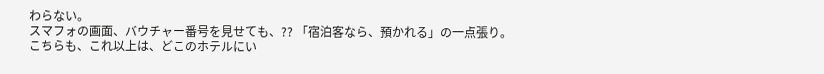わらない。
スマフォの画面、バウチャー番号を見せても、?? 「宿泊客なら、預かれる」の一点張り。
こちらも、これ以上は、どこのホテルにい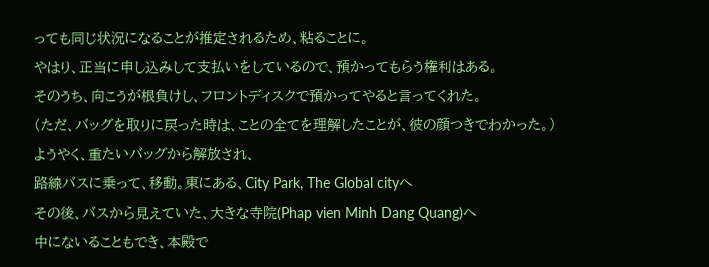っても同じ状況になることが推定されるため、粘ることに。
やはり、正当に申し込みして支払いをしているので、預かってもらう権利はある。
そのうち、向こうが根負けし、フロントディスクで預かってやると言ってくれた。
(ただ、バッグを取りに戻った時は、ことの全てを理解したことが、彼の顔つきでわかった。)
ようやく、重たいバッグから解放され、
路線バスに乗って、移動。東にある、City Park, The Global cityへ
その後、バスから見えていた、大きな寺院(Phap vien Minh Dang Quang)へ
中にないることもでき、本殿で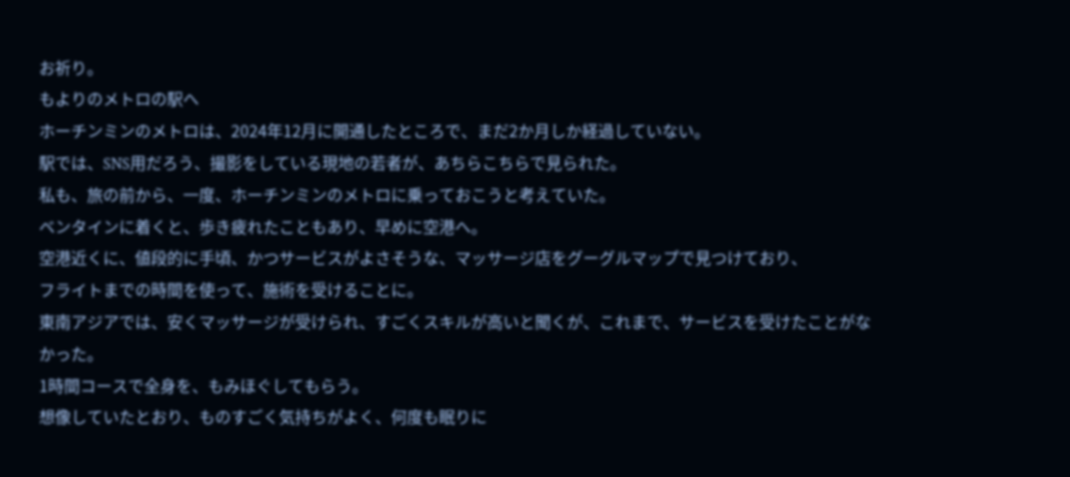お祈り。
もよりのメトロの駅へ
ホーチンミンのメトロは、2024年12月に開通したところで、まだ2か月しか経過していない。
駅では、SNS用だろう、撮影をしている現地の若者が、あちらこちらで見られた。
私も、旅の前から、一度、ホーチンミンのメトロに乗っておこうと考えていた。
ベンタインに着くと、歩き疲れたこともあり、早めに空港へ。
空港近くに、値段的に手頃、かつサービスがよさそうな、マッサージ店をグーグルマップで見つけており、
フライトまでの時間を使って、施術を受けることに。
東南アジアでは、安くマッサージが受けられ、すごくスキルが高いと聞くが、これまで、サービスを受けたことがなかった。
1時間コースで全身を、もみほぐしてもらう。
想像していたとおり、ものすごく気持ちがよく、何度も眠りに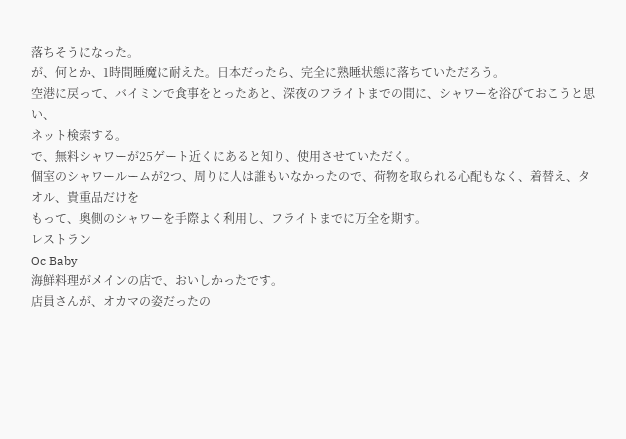落ちそうになった。
が、何とか、1時間睡魔に耐えた。日本だったら、完全に熟睡状態に落ちていただろう。
空港に戻って、バイミンで食事をとったあと、深夜のフライトまでの間に、シャワーを浴びておこうと思い、
ネット検索する。
で、無料シャワーが25ゲート近くにあると知り、使用させていただく。
個室のシャワールームが2つ、周りに人は誰もいなかったので、荷物を取られる心配もなく、着替え、タオル、貴重品だけを
もって、奥側のシャワーを手際よく利用し、フライトまでに万全を期す。
レストラン
Oc Baby
海鮮料理がメインの店で、おいしかったです。
店員さんが、オカマの姿だったの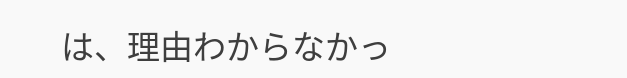は、理由わからなかっ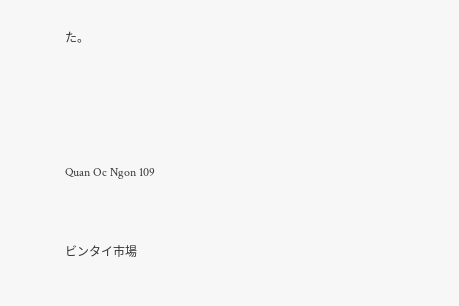た。




Quan Oc Ngon 109


ビンタイ市場